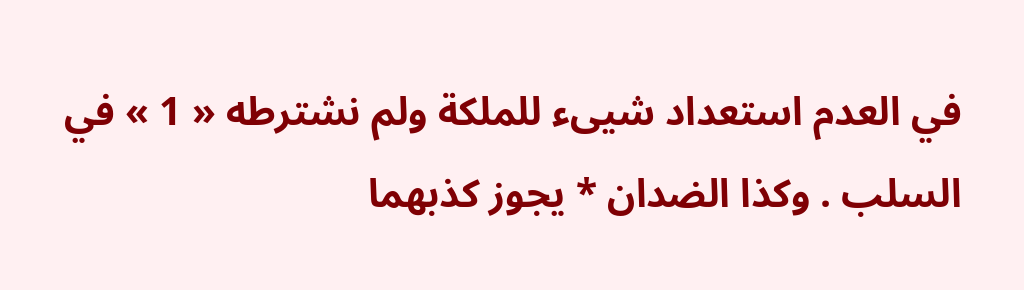في العدم استعداد شيىء للملكة ولم نشترطه « 1 » في السلب . وكذا الضدان * يجوز كذبهما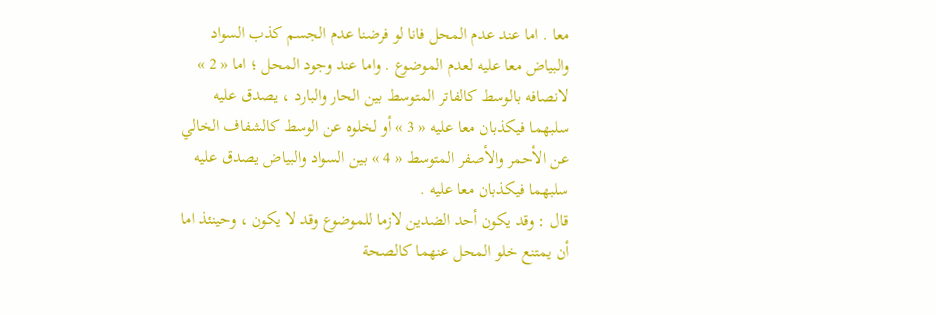معا . اما عند عدم المحل فانا لو فرضنا عدم الجسم كذب السواد والبياض معا عليه لعدم الموضوع . واما عند وجود المحل ؛ اما « 2 » لانصافه بالوسط كالفاتر المتوسط بين الحار والبارد ، يصدق عليه سلبهما فيكذبان معا عليه « 3 » أو لخلوه عن الوسط كالشفاف الخالي عن الأحمر والأصفر المتوسط « 4 » بين السواد والبياض يصدق عليه سلبهما فيكذبان معا عليه .
قال : وقد يكون أحد الضدين لازما للموضوع وقد لا يكون ، وحينئذ اما أن يمتنع خلو المحل عنهما كالصحة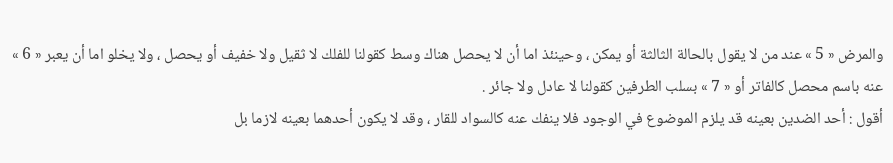والمرض « 5 » عند من لا يقول بالحالة الثالثة أو يمكن ، وحينئذ اما أن لا يحصل هناك وسط كقولنا للفلك لا ثقيل ولا خفيف أو يحصل ، ولا يخلو اما أن يعبر « 6 » عنه باسم محصل كالفاتر أو « 7 » بسلب الطرفين كقولنا لا عادل ولا جائر .
أقول : أحد الضدين بعينه قد يلزم الموضوع في الوجود فلا ينفك عنه كالسواد للقار ، وقد لا يكون أحدهما بعينه لازما بل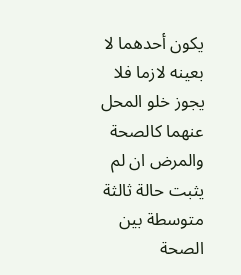يكون أحدهما لا بعينه لازما فلا يجوز خلو المحل عنهما كالصحة والمرض ان لم يثبت حالة ثالثة متوسطة بين الصحة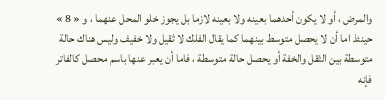والمرض ، أو لا يكون أحدهما بعينه ولا بعينه لازما بل يجوز خلو المحل عنهما ، و « 8 » حينئذ اما أن لا يحصل متوسط بينهما كما يقال الفلك لا ثقيل ولا خفيف وليس هناك حالة متوسطة بين الثقل والخفة أو يحصل حالة متوسطة ، فاما أن يعبر عنها باسم محصل كالفاتر فإنه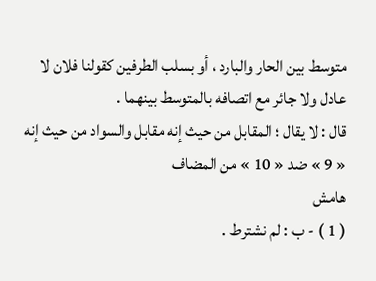متوسط بين الحار والبارد ، أو بسلب الطرفين كقولنا فلان لا عادل ولا جائر مع اتصافه بالمتوسط بينهما .
قال : لا يقال ؛ المقابل من حيث إنه مقابل والسواد من حيث إنه « 9 » ضد « 10 » من المضاف
هامش
( 1 ) - ب : لم نشترط .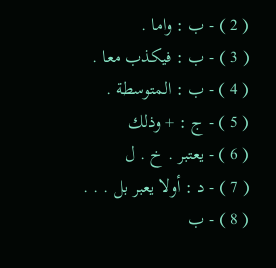( 2 ) - ب : واما .
( 3 ) - ب : فيكذب معا .
( 4 ) - ب : المتوسطة .
( 5 ) - ج : + وذلك
( 6 ) - يعتبر . خ . ل
( 7 ) - د : أولا يعبر بل . . .
( 8 ) - ب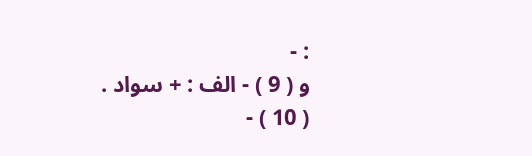: -
و ( 9 ) - الف : + سواد .
( 10 ) -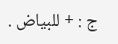ج : + للبياض .